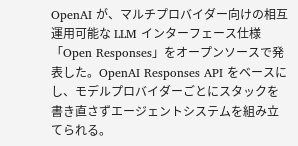OpenAI が、マルチプロバイダー向けの相互運用可能な LLM インターフェース仕様「Open Responses」をオープンソースで発表した。OpenAI Responses API をベースにし、モデルプロバイダーごとにスタックを書き直さずエージェントシステムを組み立てられる。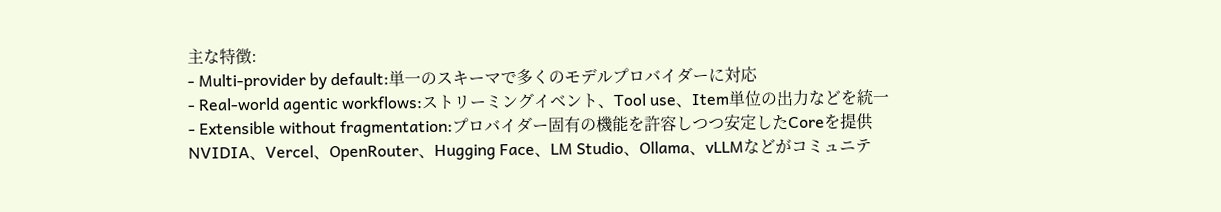主な特徴:
- Multi-provider by default:単一のスキーマで多くのモデルプロバイダーに対応
- Real-world agentic workflows:ストリーミングイベント、Tool use、Item単位の出力などを統一
- Extensible without fragmentation:プロバイダー固有の機能を許容しつつ安定したCoreを提供
NVIDIA、Vercel、OpenRouter、Hugging Face、LM Studio、Ollama、vLLMなどがコミュニテ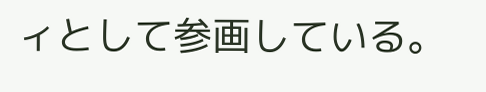ィとして参画している。